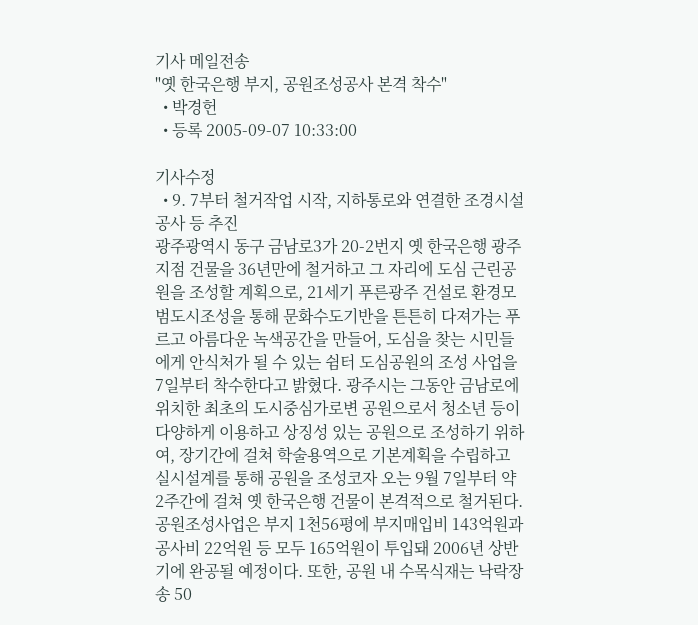기사 메일전송
"옛 한국은행 부지, 공원조성공사 본격 착수"
  • 박경헌
  • 등록 2005-09-07 10:33:00

기사수정
  • 9. 7부터 철거작업 시작, 지하통로와 연결한 조경시설공사 등 추진
광주광역시 동구 금남로3가 20-2번지 옛 한국은행 광주지점 건물을 36년만에 철거하고 그 자리에 도심 근린공원을 조성할 계획으로, 21세기 푸른광주 건설로 환경모범도시조성을 통해 문화수도기반을 튼튼히 다져가는 푸르고 아름다운 녹색공간을 만들어, 도심을 찾는 시민들에게 안식처가 될 수 있는 쉼터 도심공원의 조성 사업을 7일부터 착수한다고 밝혔다. 광주시는 그동안 금남로에 위치한 최초의 도시중심가로변 공원으로서 청소년 등이 다양하게 이용하고 상징성 있는 공원으로 조성하기 위하여, 장기간에 걸쳐 학술용역으로 기본계획을 수립하고 실시설계를 통해 공원을 조성코자 오는 9월 7일부터 약 2주간에 걸쳐 옛 한국은행 건물이 본격적으로 철거된다. 공원조성사업은 부지 1천56평에 부지매입비 143억원과 공사비 22억원 등 모두 165억원이 투입돼 2006년 상반기에 완공될 예정이다. 또한, 공원 내 수목식재는 낙락장송 50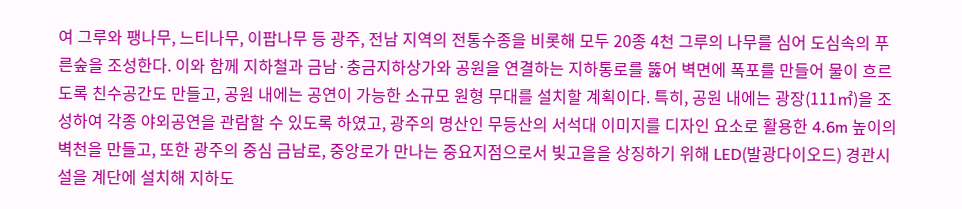여 그루와 팽나무, 느티나무, 이팝나무 등 광주, 전남 지역의 전통수종을 비롯해 모두 20종 4천 그루의 나무를 심어 도심속의 푸른숲을 조성한다. 이와 함께 지하철과 금남·충금지하상가와 공원을 연결하는 지하통로를 뚫어 벽면에 폭포를 만들어 물이 흐르도록 친수공간도 만들고, 공원 내에는 공연이 가능한 소규모 원형 무대를 설치할 계획이다. 특히, 공원 내에는 광장(111㎡)을 조성하여 각종 야외공연을 관람할 수 있도록 하였고, 광주의 명산인 무등산의 서석대 이미지를 디자인 요소로 활용한 4.6m 높이의 벽천을 만들고, 또한 광주의 중심 금남로, 중앙로가 만나는 중요지점으로서 빛고을을 상징하기 위해 LED(발광다이오드) 경관시설을 계단에 설치해 지하도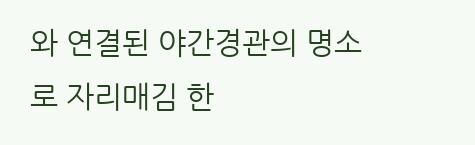와 연결된 야간경관의 명소로 자리매김 한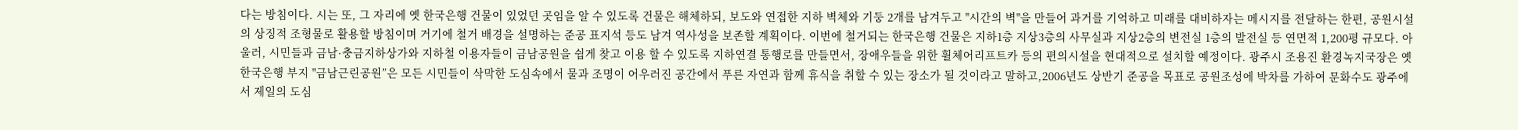다는 방침이다. 시는 또, 그 자리에 옛 한국은행 건물이 있었던 곳임을 알 수 있도록 건물은 해체하되, 보도와 연접한 지하 벽체와 기둥 2개를 남겨두고 "시간의 벽"을 만들어 과거를 기억하고 미래를 대비하자는 메시지를 전달하는 한편, 공원시설의 상징적 조형물로 활용할 방침이며 거기에 철거 배경을 설명하는 준공 표지석 등도 남겨 역사성을 보존할 계획이다. 이번에 철거되는 한국은행 건물은 지하1층 지상3층의 사무실과 지상2층의 변전실 1층의 발전실 등 연면적 1,200평 규모다. 아울러, 시민들과 금남·충금지하상가와 지하철 이용자들이 금남공원을 쉽게 찾고 이용 할 수 있도록 지하연결 통행로를 만들면서, 장애우들을 위한 휠체어리프트카 등의 편의시설을 현대적으로 설치할 예정이다. 광주시 조용진 환경녹지국장은 옛 한국은행 부지 "금남근린공원”은 모든 시민들이 삭막한 도심속에서 물과 조명이 어우러진 공간에서 푸른 자연과 함께 휴식을 취할 수 있는 장소가 될 것이라고 말하고,2006년도 상반기 준공을 목표로 공원조성에 박차를 가하여 문화수도 광주에서 제일의 도심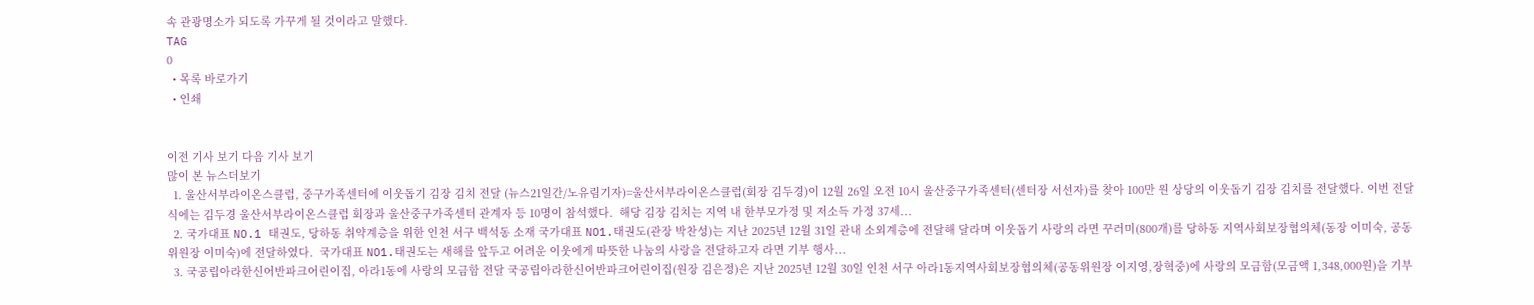속 관광명소가 되도록 가꾸게 될 것이라고 말했다.
TAG
0
  • 목록 바로가기
  • 인쇄


이전 기사 보기 다음 기사 보기
많이 본 뉴스더보기
  1. 울산서부라이온스클럽, 중구가족센터에 이웃돕기 김장 김치 전달 (뉴스21일간/노유림기자)=울산서부라이온스클럽(회장 김두경)이 12월 26일 오전 10시 울산중구가족센터(센터장 서선자)를 찾아 100만 원 상당의 이웃돕기 김장 김치를 전달했다. 이번 전달식에는 김두경 울산서부라이온스클럽 회장과 울산중구가족센터 관계자 등 10명이 참석했다.  해당 김장 김치는 지역 내 한부모가정 및 저소득 가정 37세...
  2. 국가대표 NO.1 태권도, 당하동 취약계층을 위한 인천 서구 백석동 소재 국가대표 NO1.태권도(관장 박찬성)는 지난 2025년 12월 31일 관내 소외계층에 전달해 달라며 이웃돕기 사랑의 라면 꾸러미(800개)를 당하동 지역사회보장협의체(동장 이미숙, 공동위원장 이미숙)에 전달하였다.  국가대표 NO1.태권도는 새해를 앞두고 어려운 이웃에게 따뜻한 나눔의 사랑을 전달하고자 라면 기부 행사...
  3. 국공립아라한신어반파크어린이집, 아라1동에 사랑의 모금함 전달 국공립아라한신어반파크어린이집(원장 김은정)은 지난 2025년 12월 30일 인천 서구 아라1동지역사회보장협의체(공동위원장 이지영,장혁중)에 사랑의 모금함(모금액 1,348,000원)을 기부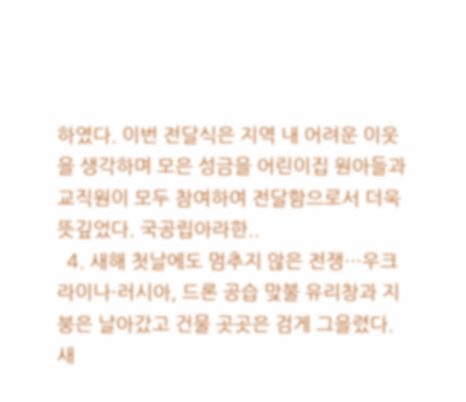하였다. 이번 전달식은 지역 내 어려운 이웃을 생각하며 모은 성금을 어린이집 원아들과 교직원이 모두 참여하여 전달함으로서 더욱 뜻깊었다. 국공립아라한..
  4. 새해 첫날에도 멈추지 않은 전쟁…우크라이나·러시아, 드론 공습 맞불 유리창과 지붕은 날아갔고 건물 곳곳은 검게 그을렸다. 새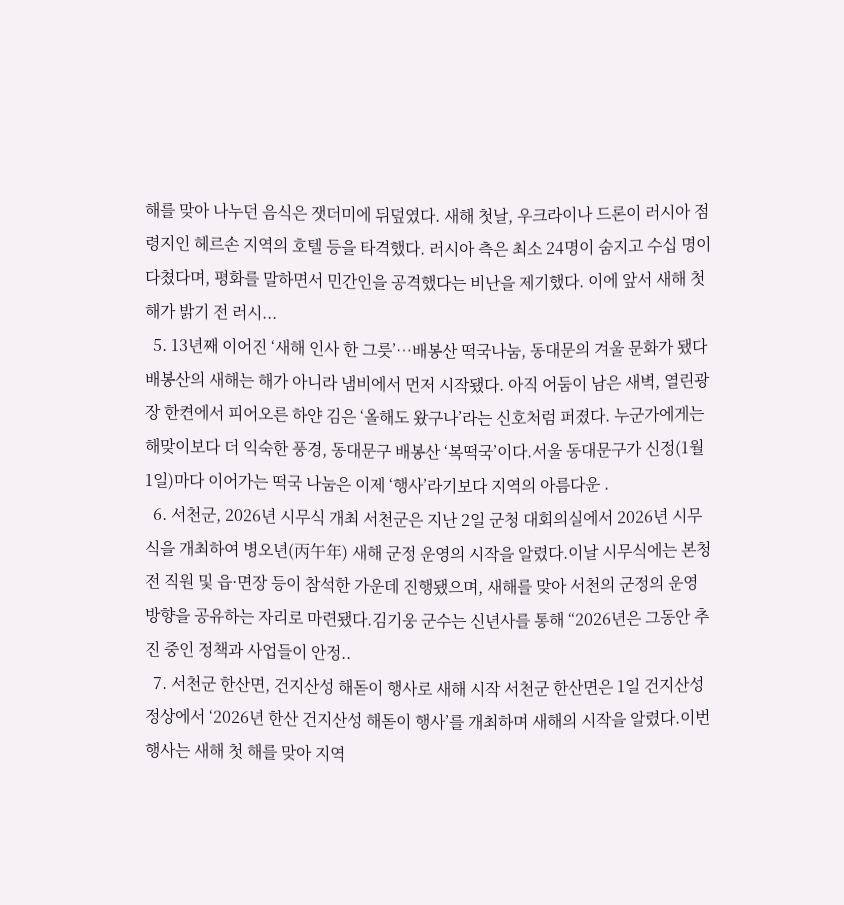해를 맞아 나누던 음식은 잿더미에 뒤덮였다. 새해 첫날, 우크라이나 드론이 러시아 점령지인 헤르손 지역의 호텔 등을 타격했다. 러시아 측은 최소 24명이 숨지고 수십 명이 다쳤다며, 평화를 말하면서 민간인을 공격했다는 비난을 제기했다. 이에 앞서 새해 첫 해가 밝기 전 러시...
  5. 13년째 이어진 ‘새해 인사 한 그릇’…배봉산 떡국나눔, 동대문의 겨울 문화가 됐다 배봉산의 새해는 해가 아니라 냄비에서 먼저 시작됐다. 아직 어둠이 남은 새벽, 열린광장 한켠에서 피어오른 하얀 김은 ‘올해도 왔구나’라는 신호처럼 퍼졌다. 누군가에게는 해맞이보다 더 익숙한 풍경, 동대문구 배봉산 ‘복떡국’이다.서울 동대문구가 신정(1월 1일)마다 이어가는 떡국 나눔은 이제 ‘행사’라기보다 지역의 아름다운 .
  6. 서천군, 2026년 시무식 개최 서천군은 지난 2일 군청 대회의실에서 2026년 시무식을 개최하여 병오년(丙午年) 새해 군정 운영의 시작을 알렸다.이날 시무식에는 본청 전 직원 및 읍·면장 등이 참석한 가운데 진행됐으며, 새해를 맞아 서천의 군정의 운영 방향을 공유하는 자리로 마련됐다.김기웅 군수는 신년사를 통해 “2026년은 그동안 추진 중인 정책과 사업들이 안정..
  7. 서천군 한산면, 건지산성 해돋이 행사로 새해 시작 서천군 한산면은 1일 건지산성 정상에서 ‘2026년 한산 건지산성 해돋이 행사’를 개최하며 새해의 시작을 알렸다.이번 행사는 새해 첫 해를 맞아 지역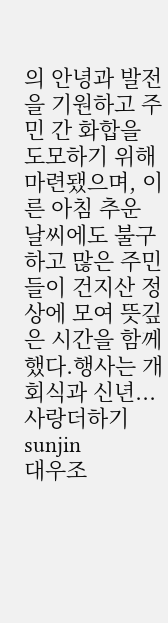의 안녕과 발전을 기원하고 주민 간 화합을 도모하기 위해 마련됐으며, 이른 아침 추운 날씨에도 불구하고 많은 주민들이 건지산 정상에 모여 뜻깊은 시간을 함께했다.행사는 개회식과 신년...
사랑더하기
sunjin
대우조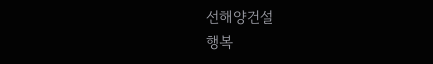선해양건설
행복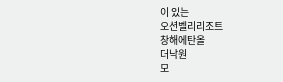이 있는
오션벨리리조트
창해에탄올
더낙원
모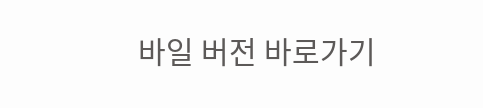바일 버전 바로가기